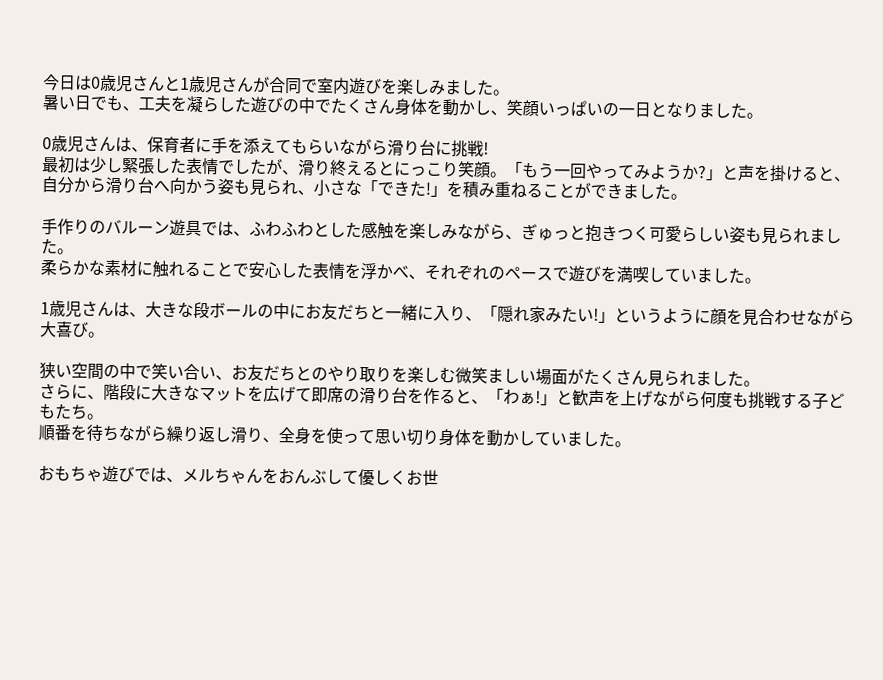今日は0歳児さんと1歳児さんが合同で室内遊びを楽しみました。
暑い日でも、工夫を凝らした遊びの中でたくさん身体を動かし、笑顔いっぱいの一日となりました。

0歳児さんは、保育者に手を添えてもらいながら滑り台に挑戦!
最初は少し緊張した表情でしたが、滑り終えるとにっこり笑顔。「もう一回やってみようか?」と声を掛けると、
自分から滑り台へ向かう姿も見られ、小さな「できた!」を積み重ねることができました。

手作りのバルーン遊具では、ふわふわとした感触を楽しみながら、ぎゅっと抱きつく可愛らしい姿も見られました。
柔らかな素材に触れることで安心した表情を浮かべ、それぞれのペースで遊びを満喫していました。

1歳児さんは、大きな段ボールの中にお友だちと一緒に入り、「隠れ家みたい!」というように顔を見合わせながら大喜び。

狭い空間の中で笑い合い、お友だちとのやり取りを楽しむ微笑ましい場面がたくさん見られました。
さらに、階段に大きなマットを広げて即席の滑り台を作ると、「わぁ!」と歓声を上げながら何度も挑戦する子どもたち。
順番を待ちながら繰り返し滑り、全身を使って思い切り身体を動かしていました。

おもちゃ遊びでは、メルちゃんをおんぶして優しくお世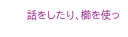話をしたり、櫛を使っ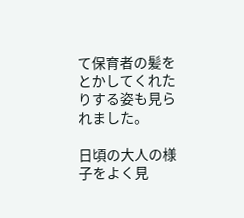て保育者の髪をとかしてくれたりする姿も見られました。

日頃の大人の様子をよく見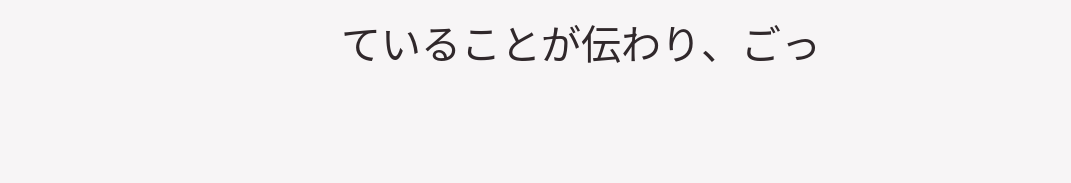ていることが伝わり、ごっ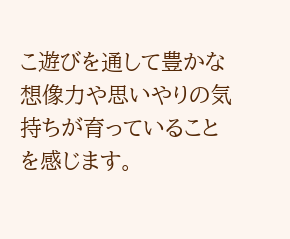こ遊びを通して豊かな想像力や思いやりの気持ちが育っていることを感じます。